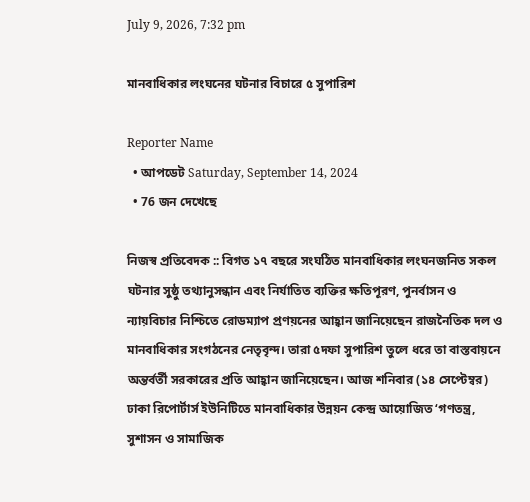July 9, 2026, 7:32 pm

মানবাধিকার লংঘনের ঘটনার বিচারে ৫ সুপারিশ

Reporter Name
  • আপডেট Saturday, September 14, 2024
  • 76 জন দেখেছে

নিজস্ব প্রতিবেদক :: বিগত ১৭ বছরে সংঘঠিত মানবাধিকার লংঘনজনিত সকল ঘটনার সুষ্ঠু তথ্যানুসন্ধান এবং নির্যাতিত ব্যক্তির ক্ষতিপূরণ, পুনর্বাসন ও ন্যায়বিচার নিশ্চিতে রোডম্যাপ প্রণয়নের আহ্বান জানিয়েছেন রাজনৈতিক দল ও মানবাধিকার সংগঠনের নেতৃবৃন্দ। তারা ৫দফা সুপারিশ তুলে ধরে তা বাস্তবায়নে অন্তর্বর্তী সরকারের প্রতি আহ্বান জানিয়েছেন। আজ শনিবার (১৪ সেপ্টেম্বর) ঢাকা রিপোর্টার্স ইউনিটিতে মানবাধিকার উন্নয়ন কেন্দ্র আয়োজিত ‘গণতন্ত্র, সুশাসন ও সামাজিক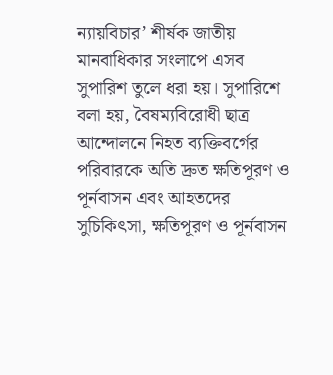ন্যায়বিচার’ শীর্ষক জাতীয় মানবাধিকার সংলাপে এসব সুপারিশ তুলে ধরা হয়। সুপারিশে বলা হয়, বৈষম্যবিরোধী ছাত্র আন্দোলনে নিহত ব্যক্তিবর্গের পরিবারকে অতি দ্রুত ক্ষতিপূরণ ও পূর্নবাসন এবং আহতদের সুচিকিৎসা, ক্ষতিপূরণ ও পূর্নবাসন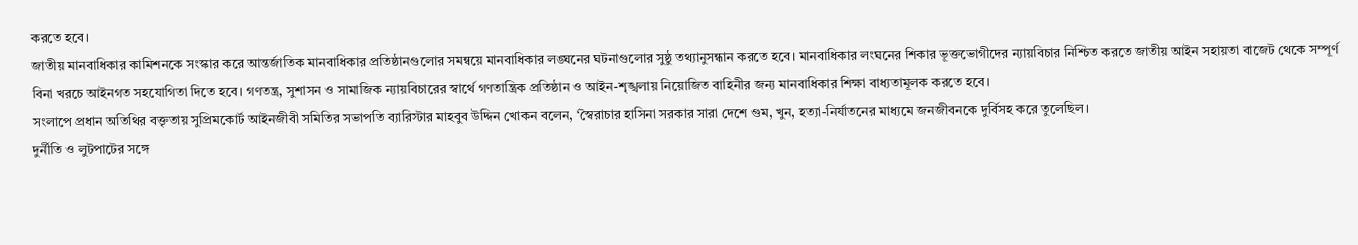করতে হবে।
জাতীয় মানবাধিকার কামিশনকে সংস্কার করে আন্তর্জাতিক মানবাধিকার প্রতিষ্ঠানগুলোর সমন্বয়ে মানবাধিকার লঙ্ঘনের ঘটনাগুলোর সুষ্ঠু তথ্যানুসন্ধান করতে হবে। মানবাধিকার লংঘনের শিকার ভূক্তভোগীদের ন্যায়বিচার নিশ্চিত করতে জাতীয় আইন সহায়তা বাজেট থেকে সম্পূর্ণ বিনা খরচে আইনগত সহযোগিতা দিতে হবে। গণতন্ত্র, সুশাসন ও সামাজিক ন্যায়বিচারের স্বার্থে গণতান্ত্রিক প্রতিষ্ঠান ও আইন-শৃঙ্খলায় নিয়োজিত বাহিনীর জন্য মানবাধিকার শিক্ষা বাধ্যতামূলক করতে হবে।
সংলাপে প্রধান অতিথির বক্তৃতায় সুপ্রিমকোর্ট আইনজীবী সমিতির সভাপতি ব্যারিস্টার মাহবুব উদ্দিন খোকন বলেন, ‘স্বৈরাচার হাসিনা সরকার সারা দেশে গুম, খুন, হত্যা-নির্যাতনের মাধ্যমে জনজীবনকে দুর্বিসহ করে তুলেছিল।
দুর্নীতি ও লুটপাটের সঙ্গে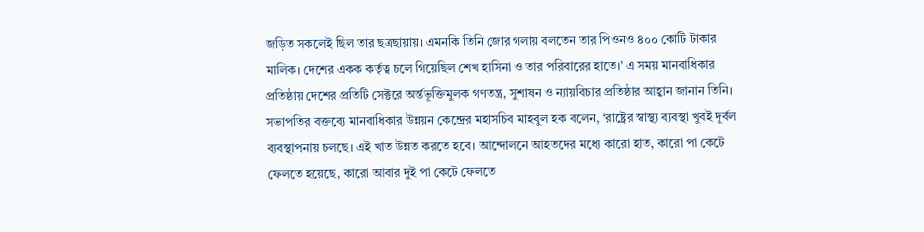জড়িত সকলেই ছিল তার ছত্রছায়ায়। এমনকি তিনি জোর গলায় বলতেন তার পিওনও ৪০০ কোটি টাকার মালিক। দেশের একক কর্তৃত্ব চলে গিয়েছিল শেখ হাসিনা ও তার পরিবারের হাতে।’ এ সময় মানবাধিকার প্রতিষ্ঠায় দেশের প্রতিটি সেক্টরে অর্ন্তভূক্তিমুলক গণতন্ত্র, সুশাষন ও ন্যায়বিচার প্রতিষ্ঠার আহ্বান জানান তিনি।
সভাপতির বক্তব্যে মানবাধিকার উন্নয়ন কেন্দ্রের মহাসচিব মাহবুল হক বলেন, ‘রাষ্ট্রের স্বাস্থ্য ব্যবস্থা খুবই দূর্বল ব্যবস্থাপনায় চলছে। এই খাত উন্নত করতে হবে। আন্দোলনে আহতদের মধ্যে কারো হাত, কারো পা কেটে ফেলতে হয়েছে, কারো আবার দুই পা কেটে ফেলতে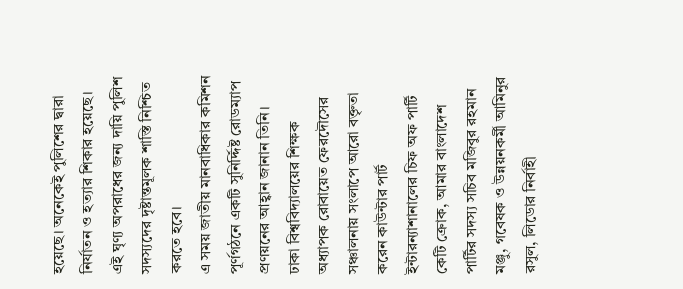হয়েছে। অনেকেই পুলিশের দ্বারা নির্যাতন ও হত্যার শিকার হয়েছে। এই ঘৃণ্য অপরাধের জন্য দায়ি পুলিশ সদস্যদের দৃষ্টান্তমূলক শাস্তি নিশ্চিত করতে হবে।
এ সময় জাতীয় মানবাধিকার কমিশন পূর্ণগঠনে একটি সুনির্দ্দিষ্ট রোডম্যাপ প্রণয়নের আহ্বান জানান তিনি।
ঢাকা বিশ্ববিদ্যালয়ের শিক্ষক অধ্যাপক রোবায়েত ফেরদৌসের সঞ্চালনায় সংলাপে আরো বক্তৃতা করেন কাউন্টার পার্ট ইন্টারন্যাশানালের চিফ অফ পার্টি কেটি ক্রোক, আমার বাংলাদেশ পার্টির সদস্য সচিব মজিবুর রহমান মঞ্জু, গবেষক ও উন্নয়নকর্মী আমিনুর রসুল, লিডোর নির্বাহী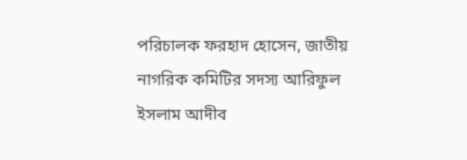পরিচালক ফরহাদ হোসেন, জাতীয় নাগরিক কমিটির সদস্য আরিফুল ইসলাম আদীব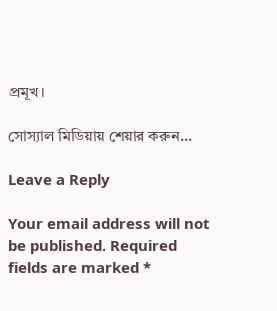প্রমূখ।

সোস্যাল মিডিয়ায় শেয়ার করুন...

Leave a Reply

Your email address will not be published. Required fields are marked *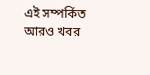এই সম্পর্কিত আরও খবর